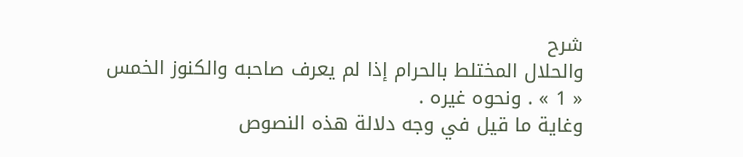شرح
والحلال المختلط بالحرام إذا لم يعرف صاحبه والكنوز الخمس « 1 » . ونحوه غيره .
وغاية ما قيل في وجه دلالة هذه النصوص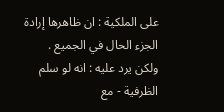على الملكية : ان ظاهرها إرادة الجزء الحال في الجميع .
ولكن يرد عليه : انه لو سلم الظرفية - مع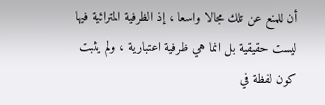أن للمنع عن تلك مجالا واسعا ، إذ الظرفية المترائية فيها ليست حقيقية بل انما هي ظرفية اعتبارية ، ولم يثبت كون لفظة في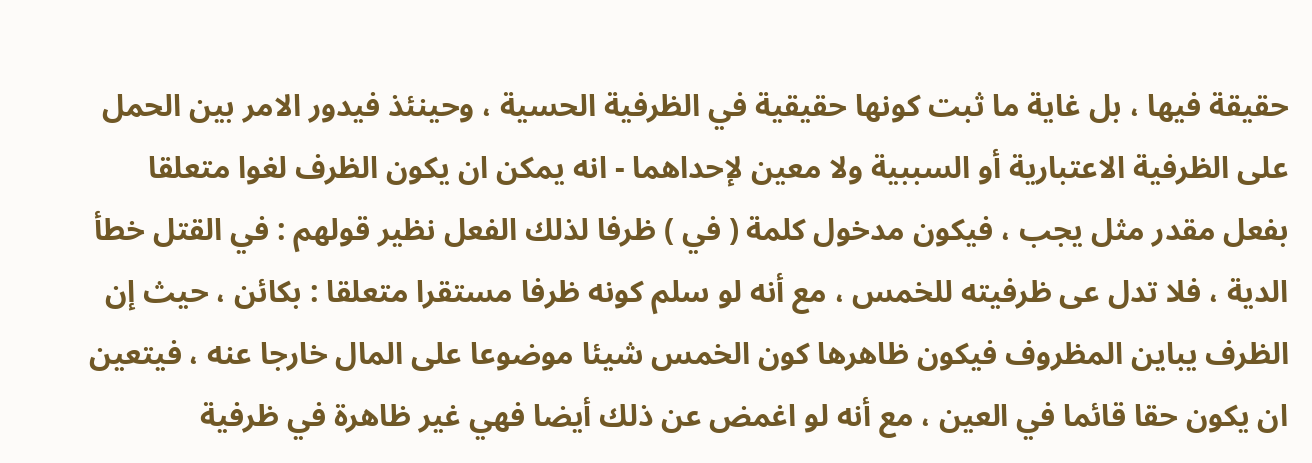حقيقة فيها ، بل غاية ما ثبت كونها حقيقية في الظرفية الحسية ، وحينئذ فيدور الامر بين الحمل على الظرفية الاعتبارية أو السببية ولا معين لإحداهما - انه يمكن ان يكون الظرف لغوا متعلقا بفعل مقدر مثل يجب ، فيكون مدخول كلمة ( في ) ظرفا لذلك الفعل نظير قولهم : في القتل خطأ الدية ، فلا تدل عى ظرفيته للخمس ، مع أنه لو سلم كونه ظرفا مستقرا متعلقا : بكائن ، حيث إن الظرف يباين المظروف فيكون ظاهرها كون الخمس شيئا موضوعا على المال خارجا عنه ، فيتعين ان يكون حقا قائما في العين ، مع أنه لو اغمض عن ذلك أيضا فهي غير ظاهرة في ظرفية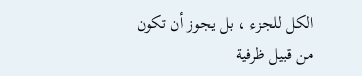الكل للجزء ، بل يجوز أن تكون من قبيل ظرفية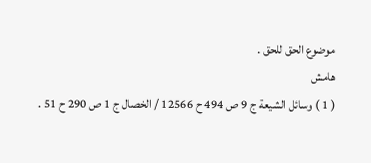موضوع الحق للحق .
هامش
( 1 ) وسائل الشيعة ج 9 ص 494 ح 12566 / الخصال ج 1 ص 290 ح 51 .